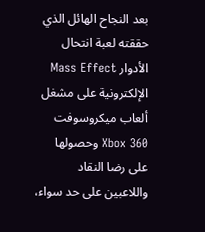بعد النجاح الهائل الذي حققته لعبة انتحال الأدوار Mass Effect الإلكترونية على مشغل ألعاب ميكروسوفت Xbox 360 وحصولها على رضا النقاد واللاعبين على حد سواء،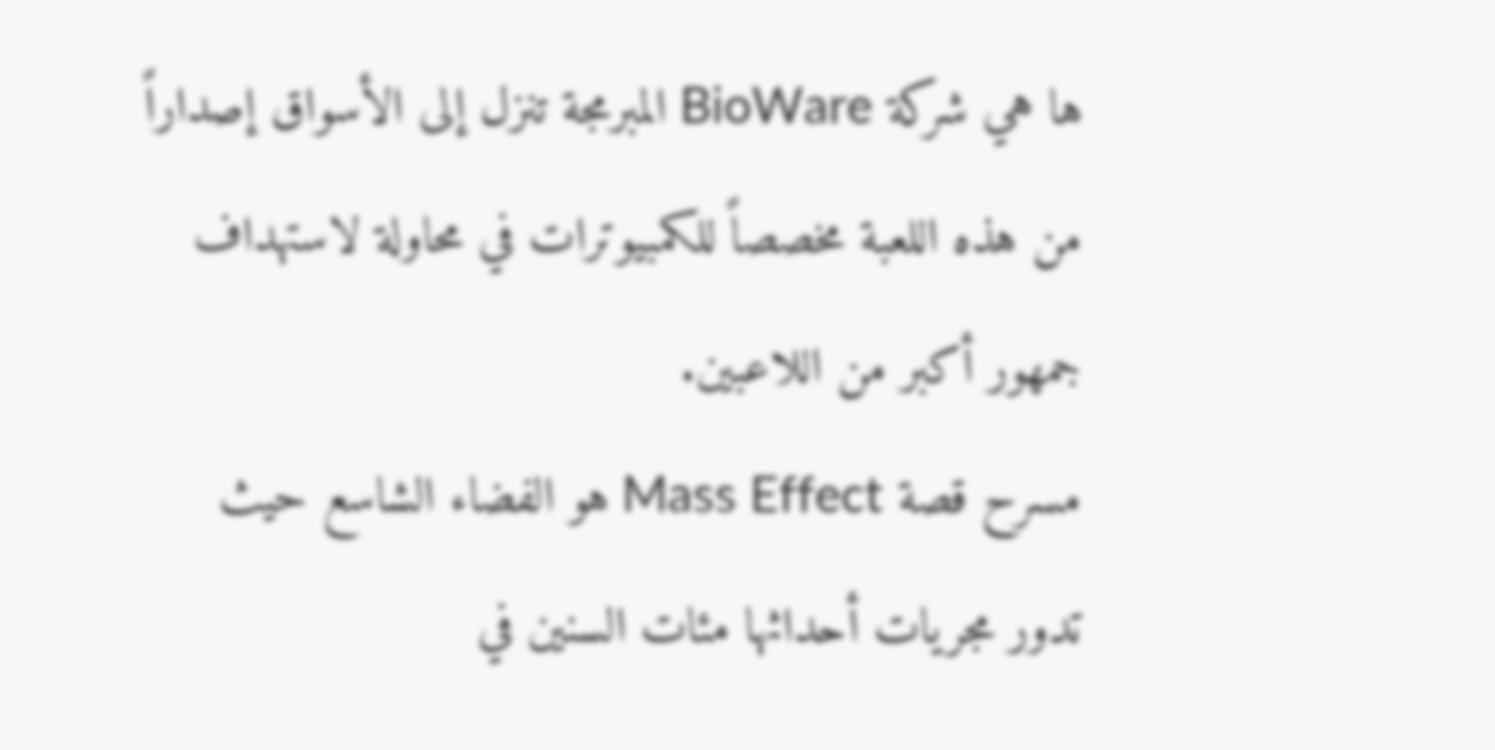ها هي شركة BioWare المبرمجة تنزل إلى الأسواق إصداراً من هذه اللعبة مخصصاً للكمبيوترات في محاولة لاستهداف جمهور أكبر من اللاعبين.
مسرح قصة Mass Effect هو الفضاء الشاسع حيث تدور مجريات أحداثها مئات السنين في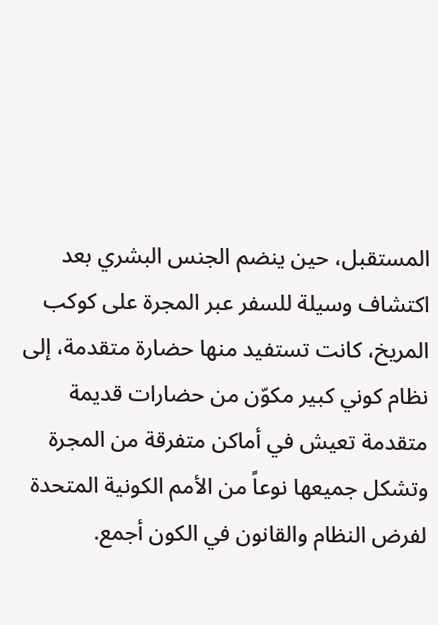المستقبل، حين ينضم الجنس البشري بعد اكتشاف وسيلة للسفر عبر المجرة على كوكب المريخ، كانت تستفيد منها حضارة متقدمة، إلى نظام كوني كبير مكوّن من حضارات قديمة متقدمة تعيش في أماكن متفرقة من المجرة وتشكل جميعها نوعاً من الأمم الكونية المتحدة لفرض النظام والقانون في الكون أجمع.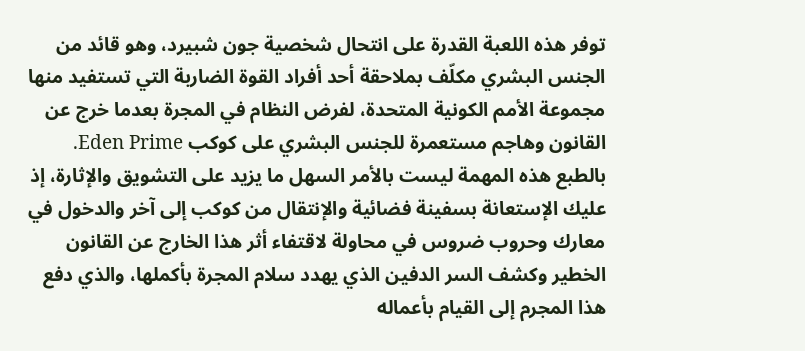توفر هذه اللعبة القدرة على انتحال شخصية جون شبيرد، وهو قائد من الجنس البشري مكلّف بملاحقة أحد أفراد القوة الضاربة التي تستفيد منها مجموعة الأمم الكونية المتحدة، لفرض النظام في المجرة بعدما خرج عن القانون وهاجم مستعمرة للجنس البشري على كوكب Eden Prime. بالطبع هذه المهمة ليست بالأمر السهل ما يزيد على التشويق والإثارة، إذ عليك الإستعانة بسفينة فضائية والإنتقال من كوكب إلى آخر والدخول في معارك وحروب ضروس في محاولة لاقتفاء أثر هذا الخارج عن القانون الخطير وكشف السر الدفين الذي يهدد سلام المجرة بأكملها، والذي دفع هذا المجرم إلى القيام بأعماله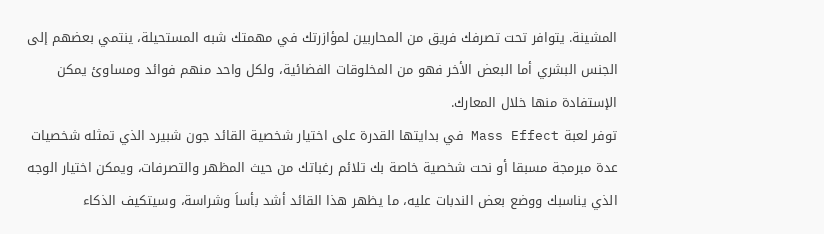المشينة. يتوافر تحت تصرفك فريق من المحاربين لمؤازرتك في مهمتك شبه المستحيلة، ينتمي بعضهم إلى الجنس البشري أما البعض الأخر فهو من المخلوقات الفضائية، ولكل واحد منهم فوائد ومساوئ يمكن الإستفادة منها خلال المعارك.
توفر لعبة Mass Effect في بدايتها القدرة على اختيار شخصية القائد جون شبيرد الذي تمثله شخصيات عدة مبرمجة مسبقا أو نحت شخصية خاصة بك تلائم رغباتك من حيث المظهر والتصرفات، ويمكن اختيار الوجه الذي يناسبك ووضع بعض الندبات عليه، ما يظهر هذا القائد أشد بأساَ وشراسة، وسيتكيف الذكاء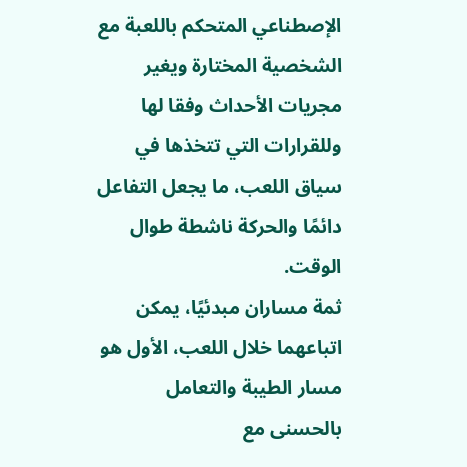الإصطناعي المتحكم باللعبة مع الشخصية المختارة ويغير مجريات الأحداث وفقا لها وللقرارات التي تتخذها في سياق اللعب، ما يجعل التفاعل دائمًا والحركة ناشطة طوال الوقت.
ثمة مساران مبدئيًا، يمكن اتباعهما خلال اللعب، الأول هو مسار الطيبة والتعامل بالحسنى مع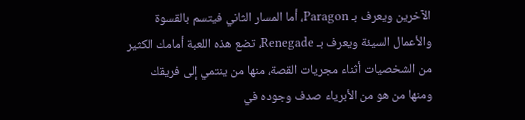الآخرين ويعرف بـ Paragon، أما المسار الثاني فيتسم بالقسوة والأعمال السيئة ويعرف بـ Renegade، تضع هذه اللعبة أمامك الكثير من الشخصيات أثناء مجريات القصة، منها من ينتمي إلى فريقك ومنها من هو من الأبرياء صدف وجوده في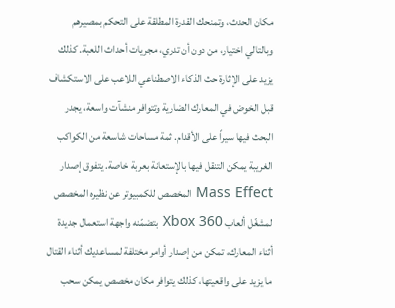مكان الحدث، وتمنحك القدرة المطلقة على التحكم بمصيرهم وبالتالي اختيار، من دون أن تدري، مجريات أحداث اللعبة. كذلك يزيد على الإثارة حث الذكاء الاصطناعي اللاعب على الاستكشاف قبل الخوض في المعارك الضارية وتتوافر منشآت واسعة، يجدر البحث فيها سيراً على الأقدام. ثمة مساحات شاسعة من الكواكب الغريبة يمكن التنقل فيها بالإستعانة بعربة خاصة. يتفوق إصدار Mass Effect المخصص للكمبيوتر عن نظيره المخصص لمشغّل ألعاب Xbox 360 بتضمّنه واجهة استعمال جديدة أثناء المعارك، تمكن من إصدار أوامر مختلفة لمساعديك أثناء القتال ما يزيد على واقعيتها، كذلك يتوافر مكان مخصص يمكن سحب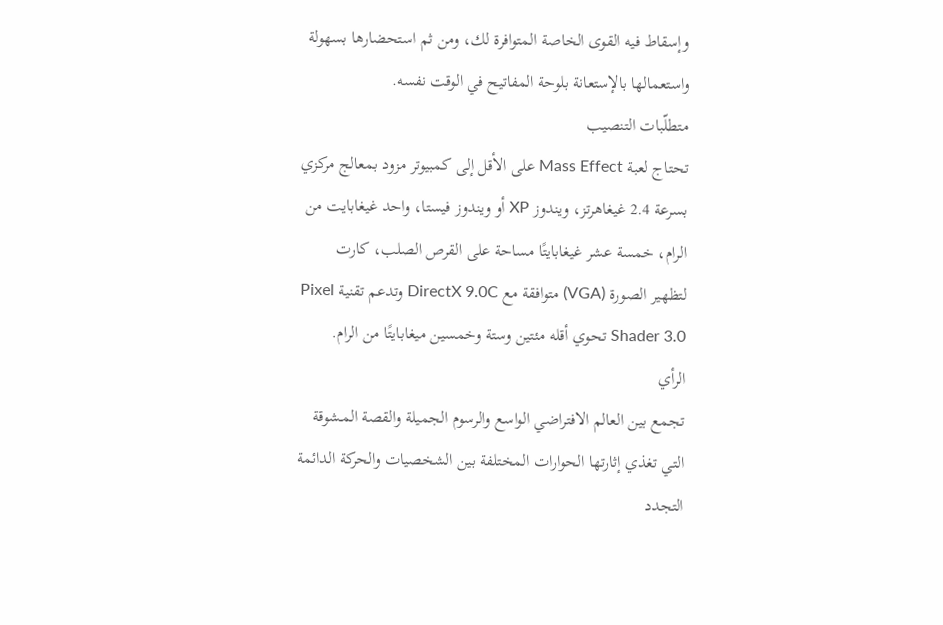وإسقاط فيه القوى الخاصة المتوافرة لك، ومن ثم استحضارها بسهولة واستعمالها بالإستعانة بلوحة المفاتيح في الوقت نفسه.
متطلّبات التنصيب
تحتاج لعبة Mass Effect على الأقل إلى كمبيوتر مزود بمعالج مركزي بسرعة 2.4 غيغاهرتز، ويندوز XP أو ويندوز فيستا، واحد غيغابايت من الرام، خمسة عشر غيغابايتًا مساحة على القرص الصلب، كارت لتظهير الصورة (VGA) متوافقة مع DirectX 9.0C وتدعم تقنية Pixel Shader 3.0 تحوي أقله مئتين وستة وخمسين ميغابايتًا من الرام.
الرأي
تجمع بين العالم الافتراضي الواسع والرسوم الجميلة والقصة المـشوقة التي تغذي إثارتها الحوارات المختلفة بين الشخصيات والحركة الدائمة التجدد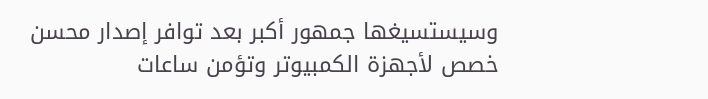وسيستسيغها جمهور أكبر بعد توافر إصدار محسن خصص لأجهزة الكمبيوتر وتؤمن ساعات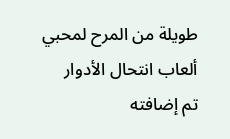طويلة من المرح لمحبي ألعاب انتحال الأدوار
تم إضافته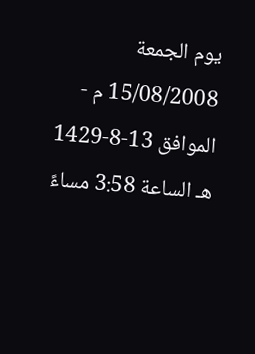يوم الجمعة 15/08/2008 م - الموافق 13-8-1429 هـ الساعة 3:58 مساءً